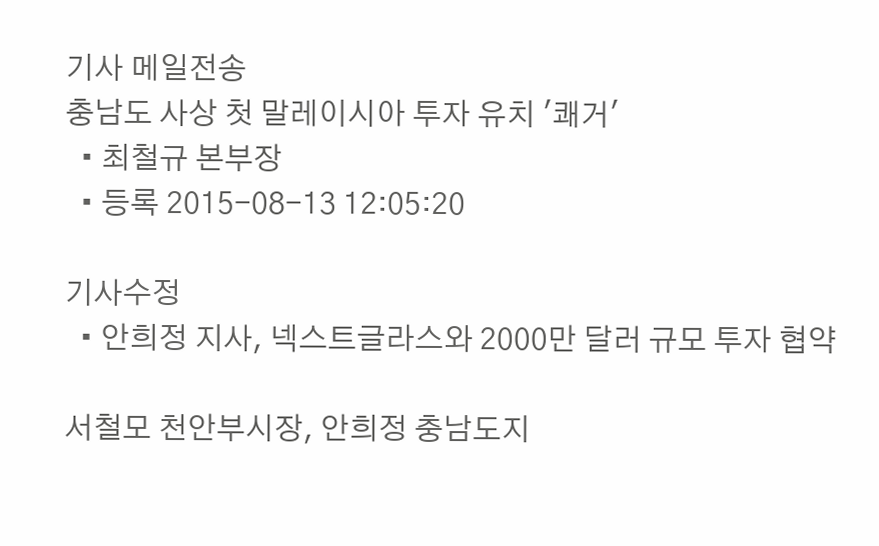기사 메일전송
충남도 사상 첫 말레이시아 투자 유치 '쾌거'
  • 최철규 본부장
  • 등록 2015-08-13 12:05:20

기사수정
  • 안희정 지사, 넥스트글라스와 2000만 달러 규모 투자 협약

서철모 천안부시장, 안희정 충남도지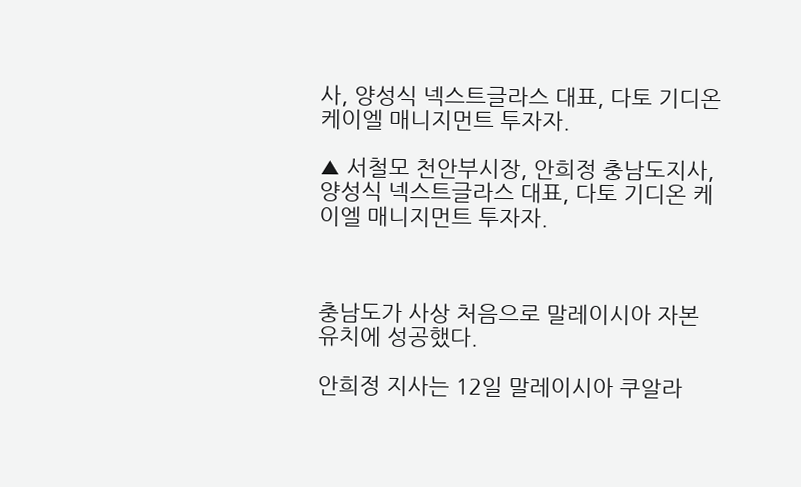사, 양성식 넥스트글라스 대표, 다토 기디온 케이엘 매니지먼트 투자자.

▲ 서철모 천안부시장, 안희정 충남도지사, 양성식 넥스트글라스 대표, 다토 기디온 케이엘 매니지먼트 투자자.



충남도가 사상 처음으로 말레이시아 자본 유치에 성공했다.

안희정 지사는 12일 말레이시아 쿠알라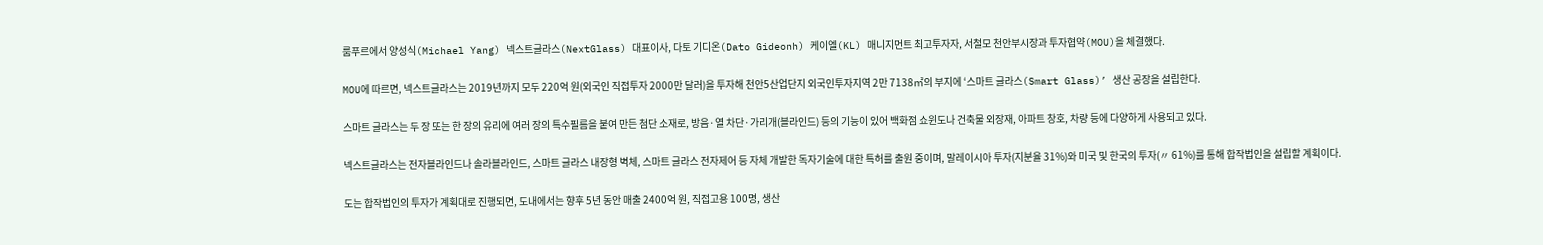룸푸르에서 양성식(Michael Yang) 넥스트글라스(NextGlass) 대표이사, 다토 기디온(Dato Gideonh) 케이엘(KL) 매니지먼트 최고투자자, 서철모 천안부시장과 투자협약(MOU)을 체결했다.

MOU에 따르면, 넥스트글라스는 2019년까지 모두 220억 원(외국인 직접투자 2000만 달러)을 투자해 천안5산업단지 외국인투자지역 2만 7138㎡의 부지에 ‘스마트 글라스(Smart Glass)’ 생산 공장을 설립한다.

스마트 글라스는 두 장 또는 한 장의 유리에 여러 장의 특수필름을 붙여 만든 첨단 소재로, 방음·열 차단·가리개(블라인드) 등의 기능이 있어 백화점 쇼윈도나 건축물 외장재, 아파트 창호, 차량 등에 다양하게 사용되고 있다.

넥스트글라스는 전자블라인드나 솔라블라인드, 스마트 글라스 내장형 벽체, 스마트 글라스 전자제어 등 자체 개발한 독자기술에 대한 특허를 출원 중이며, 말레이시아 투자(지분율 31%)와 미국 및 한국의 투자(〃 61%)를 통해 합작법인을 설립할 계획이다.

도는 합작법인의 투자가 계획대로 진행되면, 도내에서는 향후 5년 동안 매출 2400억 원, 직접고용 100명, 생산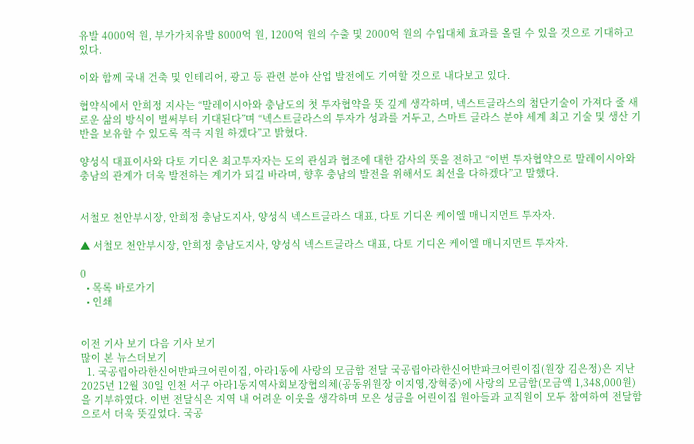유발 4000억 원, 부가가치유발 8000억 원, 1200억 원의 수출 및 2000억 원의 수입대체 효과를 올릴 수 있을 것으로 기대하고 있다.

이와 함께 국내 건축 및 인테리어, 광고 등 관련 분야 산업 발전에도 기여할 것으로 내다보고 있다.

협약식에서 안희정 지사는 “말레이시아와 충남도의 첫 투자협약을 뜻 깊게 생각하며, 넥스트글라스의 첨단기술이 가져다 줄 새로운 삶의 방식이 벌써부터 기대된다”며 “넥스트글라스의 투자가 성과를 거두고, 스마트 글라스 분야 세계 최고 기술 및 생산 기반을 보유할 수 있도록 적극 지원 하겠다”고 밝혔다.

양성식 대표이사와 다토 기디온 최고투자자는 도의 관심과 협조에 대한 감사의 뜻을 전하고 “이번 투자협약으로 말레이시아와 충남의 관계가 더욱 발전하는 계기가 되길 바라며, 향후 충남의 발전을 위해서도 최선을 다하겠다”고 말했다.


서철모 천안부시장, 안희정 충남도지사, 양성식 넥스트글라스 대표, 다토 기디온 케이엘 매니지먼트 투자자.

▲ 서철모 천안부시장, 안희정 충남도지사, 양성식 넥스트글라스 대표, 다토 기디온 케이엘 매니지먼트 투자자.

0
  • 목록 바로가기
  • 인쇄


이전 기사 보기 다음 기사 보기
많이 본 뉴스더보기
  1. 국공립아라한신어반파크어린이집, 아라1동에 사랑의 모금함 전달 국공립아라한신어반파크어린이집(원장 김은정)은 지난 2025년 12월 30일 인천 서구 아라1동지역사회보장협의체(공동위원장 이지영,장혁중)에 사랑의 모금함(모금액 1,348,000원)을 기부하였다. 이번 전달식은 지역 내 어려운 이웃을 생각하며 모은 성금을 어린이집 원아들과 교직원이 모두 참여하여 전달함으로서 더욱 뜻깊었다. 국공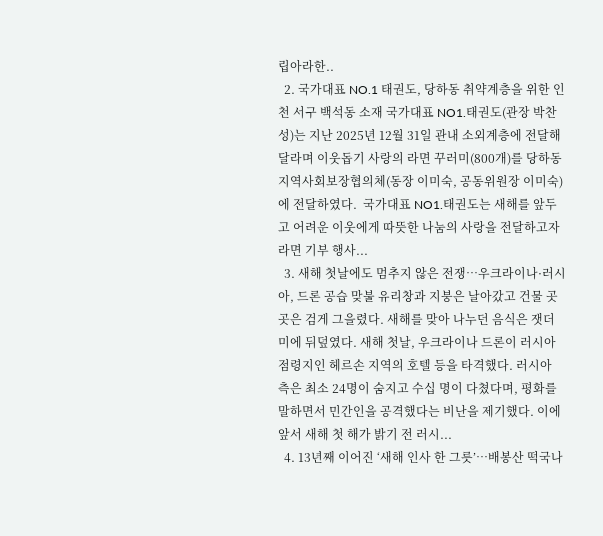립아라한..
  2. 국가대표 NO.1 태권도, 당하동 취약계층을 위한 인천 서구 백석동 소재 국가대표 NO1.태권도(관장 박찬성)는 지난 2025년 12월 31일 관내 소외계층에 전달해 달라며 이웃돕기 사랑의 라면 꾸러미(800개)를 당하동 지역사회보장협의체(동장 이미숙, 공동위원장 이미숙)에 전달하였다.  국가대표 NO1.태권도는 새해를 앞두고 어려운 이웃에게 따뜻한 나눔의 사랑을 전달하고자 라면 기부 행사...
  3. 새해 첫날에도 멈추지 않은 전쟁…우크라이나·러시아, 드론 공습 맞불 유리창과 지붕은 날아갔고 건물 곳곳은 검게 그을렸다. 새해를 맞아 나누던 음식은 잿더미에 뒤덮였다. 새해 첫날, 우크라이나 드론이 러시아 점령지인 헤르손 지역의 호텔 등을 타격했다. 러시아 측은 최소 24명이 숨지고 수십 명이 다쳤다며, 평화를 말하면서 민간인을 공격했다는 비난을 제기했다. 이에 앞서 새해 첫 해가 밝기 전 러시...
  4. 13년째 이어진 ‘새해 인사 한 그릇’…배봉산 떡국나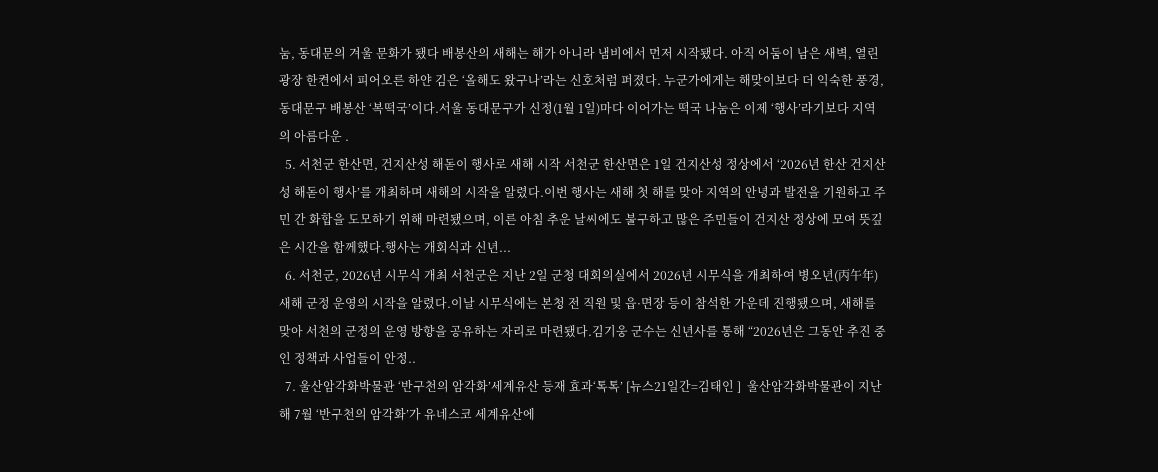눔, 동대문의 겨울 문화가 됐다 배봉산의 새해는 해가 아니라 냄비에서 먼저 시작됐다. 아직 어둠이 남은 새벽, 열린광장 한켠에서 피어오른 하얀 김은 ‘올해도 왔구나’라는 신호처럼 퍼졌다. 누군가에게는 해맞이보다 더 익숙한 풍경, 동대문구 배봉산 ‘복떡국’이다.서울 동대문구가 신정(1월 1일)마다 이어가는 떡국 나눔은 이제 ‘행사’라기보다 지역의 아름다운 .
  5. 서천군 한산면, 건지산성 해돋이 행사로 새해 시작 서천군 한산면은 1일 건지산성 정상에서 ‘2026년 한산 건지산성 해돋이 행사’를 개최하며 새해의 시작을 알렸다.이번 행사는 새해 첫 해를 맞아 지역의 안녕과 발전을 기원하고 주민 간 화합을 도모하기 위해 마련됐으며, 이른 아침 추운 날씨에도 불구하고 많은 주민들이 건지산 정상에 모여 뜻깊은 시간을 함께했다.행사는 개회식과 신년...
  6. 서천군, 2026년 시무식 개최 서천군은 지난 2일 군청 대회의실에서 2026년 시무식을 개최하여 병오년(丙午年) 새해 군정 운영의 시작을 알렸다.이날 시무식에는 본청 전 직원 및 읍·면장 등이 참석한 가운데 진행됐으며, 새해를 맞아 서천의 군정의 운영 방향을 공유하는 자리로 마련됐다.김기웅 군수는 신년사를 통해 “2026년은 그동안 추진 중인 정책과 사업들이 안정..
  7. 울산암각화박물관 ‘반구천의 암각화’세계유산 등재 효과‘톡톡’ [뉴스21일간=김태인 ]  울산암각화박물관이 지난해 7월 ‘반구천의 암각화’가 유네스코 세계유산에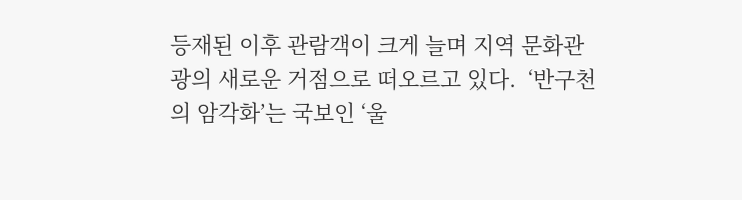등재된 이후 관람객이 크게 늘며 지역 문화관광의 새로운 거점으로 떠오르고 있다.  ‘반구천의 암각화’는 국보인 ‘울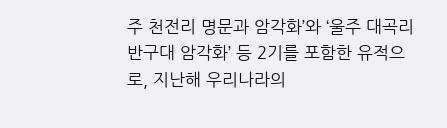주 천전리 명문과 암각화’와 ‘울주 대곡리 반구대 암각화’ 등 2기를 포함한 유적으로, 지난해 우리나라의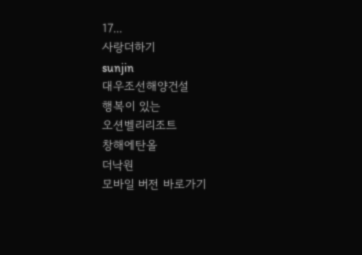17...
사랑더하기
sunjin
대우조선해양건설
행복이 있는
오션벨리리조트
창해에탄올
더낙원
모바일 버전 바로가기